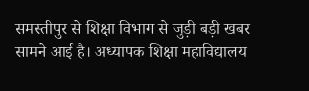समस्तीपुर से शिक्षा विभाग से जुड़ी बड़ी खबर सामने आई है। अध्यापक शिक्षा महाविद्यालय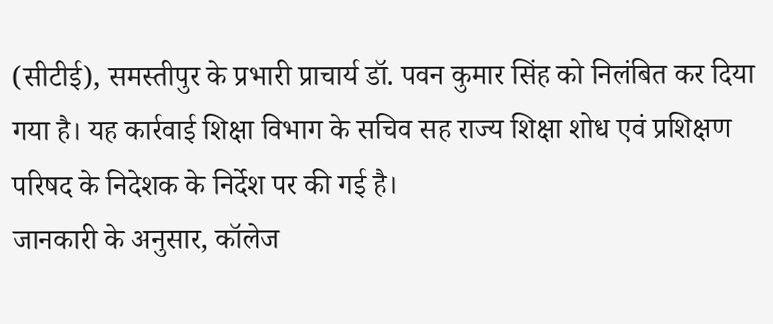(सीटीई), समस्तीपुर के प्रभारी प्राचार्य डॉ. पवन कुमार सिंह को निलंबित कर दिया गया है। यह कार्रवाई शिक्षा विभाग के सचिव सह राज्य शिक्षा शोध एवं प्रशिक्षण परिषद के निदेशक के निर्देश पर की गई है।
जानकारी के अनुसार, कॉलेज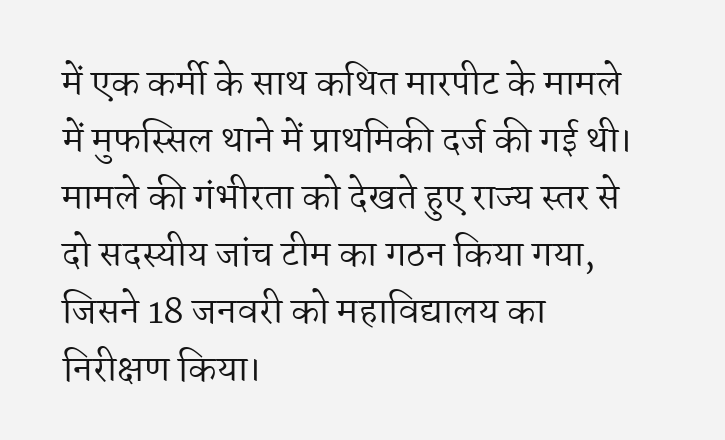में एक कर्मी के साथ कथित मारपीट के मामले में मुफस्सिल थाने में प्राथमिकी दर्ज की गई थी। मामले की गंभीरता को देखते हुए राज्य स्तर से दो सदस्यीय जांच टीम का गठन किया गया, जिसने 18 जनवरी को महाविद्यालय का निरीक्षण किया।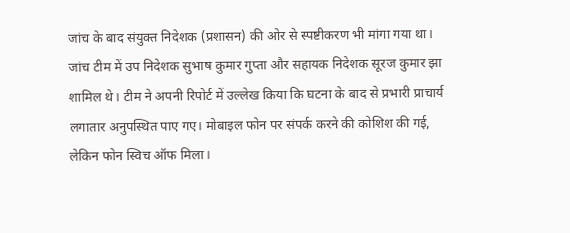जांच के बाद संयुक्त निदेशक (प्रशासन) की ओर से स्पष्टीकरण भी मांगा गया था।
जांच टीम में उप निदेशक सुभाष कुमार गुप्ता और सहायक निदेशक सूरज कुमार झा शामिल थे। टीम ने अपनी रिपोर्ट में उल्लेख किया कि घटना के बाद से प्रभारी प्राचार्य लगातार अनुपस्थित पाए गए। मोबाइल फोन पर संपर्क करने की कोशिश की गई, लेकिन फोन स्विच ऑफ मिला।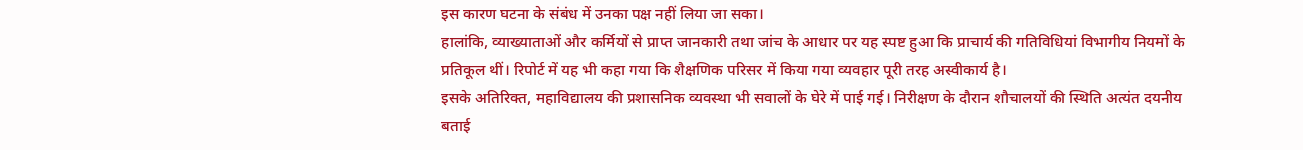इस कारण घटना के संबंध में उनका पक्ष नहीं लिया जा सका।
हालांकि, व्याख्याताओं और कर्मियों से प्राप्त जानकारी तथा जांच के आधार पर यह स्पष्ट हुआ कि प्राचार्य की गतिविधियां विभागीय नियमों के प्रतिकूल थीं। रिपोर्ट में यह भी कहा गया कि शैक्षणिक परिसर में किया गया व्यवहार पूरी तरह अस्वीकार्य है।
इसके अतिरिक्त, महाविद्यालय की प्रशासनिक व्यवस्था भी सवालों के घेरे में पाई गई। निरीक्षण के दौरान शौचालयों की स्थिति अत्यंत दयनीय बताई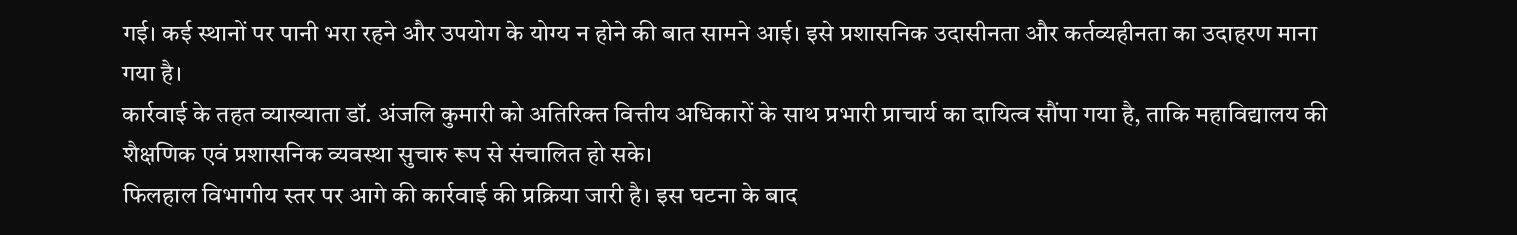गई। कई स्थानों पर पानी भरा रहने और उपयोग के योग्य न होने की बात सामने आई। इसे प्रशासनिक उदासीनता और कर्तव्यहीनता का उदाहरण माना गया है।
कार्रवाई के तहत व्याख्याता डॉ. अंजलि कुमारी को अतिरिक्त वित्तीय अधिकारों के साथ प्रभारी प्राचार्य का दायित्व सौंपा गया है, ताकि महाविद्यालय की शैक्षणिक एवं प्रशासनिक व्यवस्था सुचारु रूप से संचालित हो सके।
फिलहाल विभागीय स्तर पर आगे की कार्रवाई की प्रक्रिया जारी है। इस घटना के बाद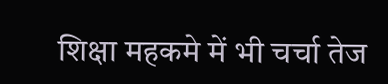शिक्षा महकमे में भी चर्चा तेज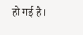हो गई है।